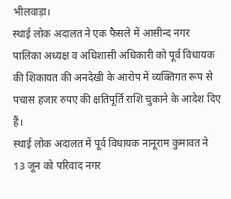भीलवाड़ा।
स्थाई लोक अदालत ने एक फैसले में आसीन्द नगर पालिका अध्यक्ष व अधिशासी अधिकारी को पूर्व विधायक की शिकायत की अनदेखी के आरोप में व्यक्तिगत रूप से पचास हजार रुपए की क्षतिपूर्ति राशि चुकाने के आदेश दिए हैं।
स्थाई लोक अदालत में पूर्व विधायक नानूराम कुमावत ने 13 जून को परिवाद नगर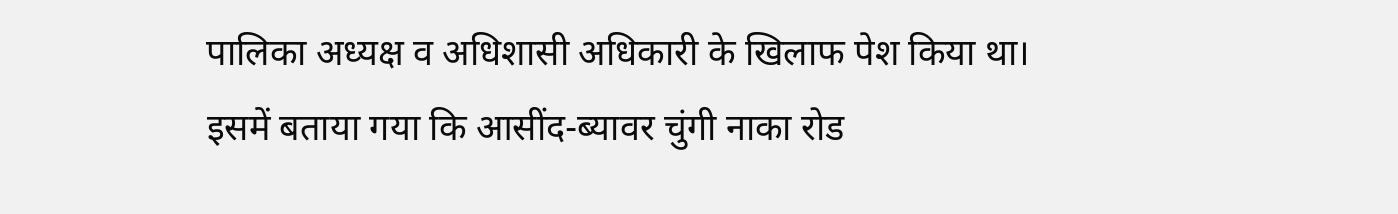पालिका अध्यक्ष व अधिशासी अधिकारी के खिलाफ पेश किया था। इसमें बताया गया कि आसींद-ब्यावर चुंगी नाका रोड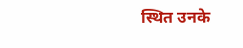स्थित उनके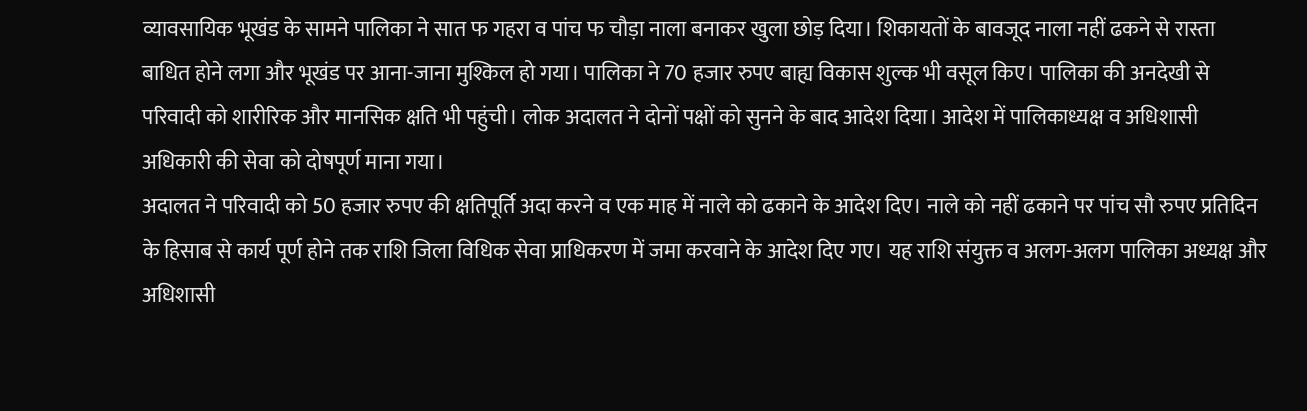व्यावसायिक भूखंड के सामने पालिका ने सात फ गहरा व पांच फ चौड़ा नाला बनाकर खुला छोड़ दिया। शिकायतों के बावजूद नाला नहीं ढकने से रास्ता बाधित होने लगा और भूखंड पर आना-जाना मुश्किल हो गया। पालिका ने 70 हजार रुपए बाह्य विकास शुल्क भी वसूल किए। पालिका की अनदेखी से परिवादी को शारीरिक और मानसिक क्षति भी पहुंची। लोक अदालत ने दोनों पक्षों को सुनने के बाद आदेश दिया। आदेश में पालिकाध्यक्ष व अधिशासी अधिकारी की सेवा को दोषपूर्ण माना गया।
अदालत ने परिवादी को 50 हजार रुपए की क्षतिपूर्ति अदा करने व एक माह में नाले को ढकाने के आदेश दिए। नाले को नहीं ढकाने पर पांच सौ रुपए प्रतिदिन के हिसाब से कार्य पूर्ण होने तक राशि जिला विधिक सेवा प्राधिकरण में जमा करवाने के आदेश दिए गए। यह राशि संयुक्त व अलग-अलग पालिका अध्यक्ष और अधिशासी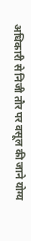अधिकारी से निजी तौर पर वसूल की जाने योग्य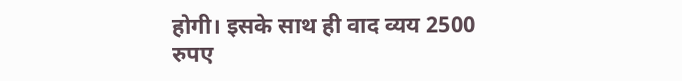होगी। इसके साथ ही वाद व्यय 2500 रुपए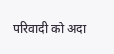परिवादी को अदा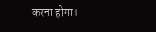करना होगा।